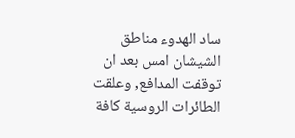ساد الهدوء مناطق الشيشان امس بعد ان توقفت المدافع, وعلقت الطائرات الروسية كافة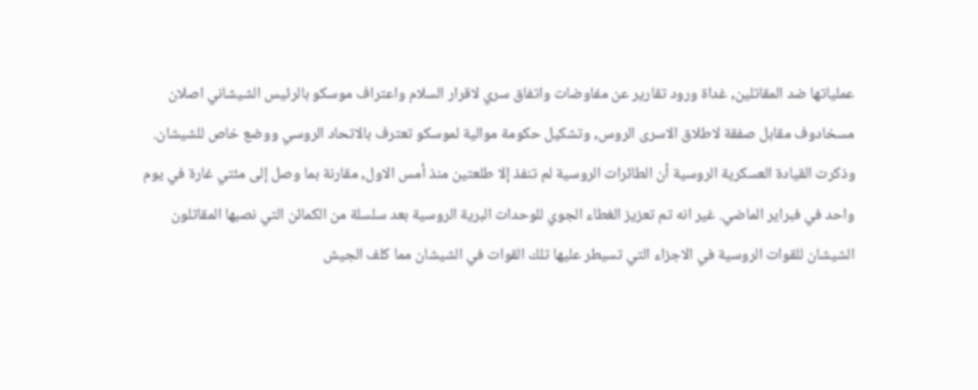عملياتها ضد المقاتلين, غداة ورود تقارير عن مفاوضات واتفاق سري لاقرار السلام واعتراف موسكو بالرئيس الشيشاني اصلان مسخادوف مقابل صفقة لاطلاق الاسرى الروس, وتشكيل حكومة موالية لموسكو تعترف بالاتحاد الروسي ووضع خاص للشيشان. وذكرت القيادة العسكرية الروسية أن الطائرات الروسية لم تنفذ إلا طلعتين منذ أمس الاول, مقارنة بما وصل إلى مئتي غارة في يوم واحد في فبراير الماضي. غير انه تم تعزيز الغطاء الجوي للوحدات البرية الروسية بعد سلسلة من الكمائن التي نصبها المقاتلون الشيشان للقوات الروسية في الاجزاء التي تسيطر عليها تلك القوات في الشيشان مما كلف الجيش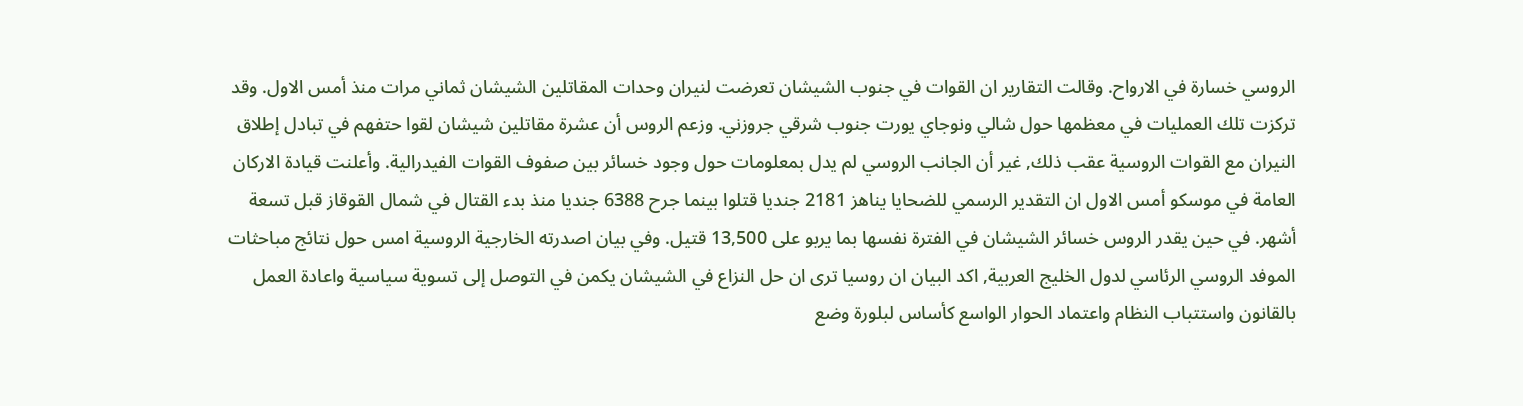الروسي خسارة في الارواح. وقالت التقارير ان القوات في جنوب الشيشان تعرضت لنيران وحدات المقاتلين الشيشان ثماني مرات منذ أمس الاول. وقد تركزت تلك العمليات في معظمها حول شالي ونوجاي يورت جنوب شرقي جروزني. وزعم الروس أن عشرة مقاتلين شيشان لقوا حتفهم في تبادل إطلاق النيران مع القوات الروسية عقب ذلك, غير أن الجانب الروسي لم يدل بمعلومات حول وجود خسائر بين صفوف القوات الفيدرالية. وأعلنت قيادة الاركان العامة في موسكو أمس الاول ان التقدير الرسمي للضحايا يناهز 2181 جنديا قتلوا بينما جرح 6388 جنديا منذ بدء القتال في شمال القوقاز قبل تسعة أشهر. في حين يقدر الروس خسائر الشيشان في الفترة نفسها بما يربو على 13,500 قتيل. وفي بيان اصدرته الخارجية الروسية امس حول نتائج مباحثات الموفد الروسي الرئاسي لدول الخليج العربية, اكد البيان ان روسيا ترى ان حل النزاع في الشيشان يكمن في التوصل إلى تسوية سياسية واعادة العمل بالقانون واستتباب النظام واعتماد الحوار الواسع كأساس لبلورة وضع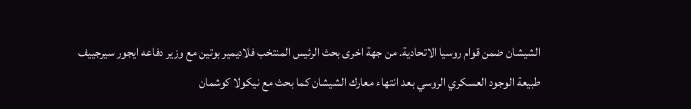الشيشان ضمن قوام روسيا الاتحادية. من جهة اخرى بحث الرئيس المنتخب فلاديمير بوتين مع وزير دفاعه ايجور سيرجييف طبيعة الوجود العسكري الروسي بعد انتهاء معارك الشيشان كما بحث مع نيكولا كوشمان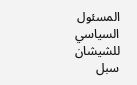المسئول السياسي للشيشان سبل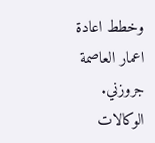وخطط اعادة اعمار العاصمة جروزني. الوكالات